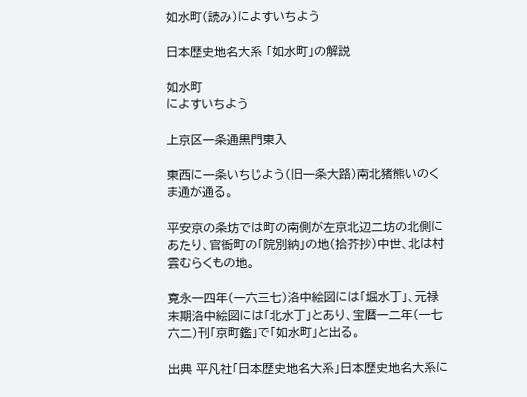如水町(読み)によすいちよう

日本歴史地名大系 「如水町」の解説

如水町
によすいちよう

上京区一条通黒門東入

東西に一条いちじよう(旧一条大路)南北猪熊いのくま通が通る。

平安京の条坊では町の南側が左京北辺二坊の北側にあたり、官衙町の「院別納」の地(拾芥抄)中世、北は村雲むらくもの地。

寛永一四年(一六三七)洛中絵図には「堀水丁」、元禄末期洛中絵図には「北水丁」とあり、宝暦一二年(一七六二)刊「京町鑑」で「如水町」と出る。

出典 平凡社「日本歴史地名大系」日本歴史地名大系に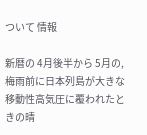ついて 情報

新暦の 4月後半から 5月の,梅雨前に日本列島が大きな移動性高気圧に覆われたときの晴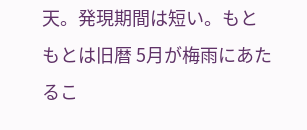天。発現期間は短い。もともとは旧暦 5月が梅雨にあたるこ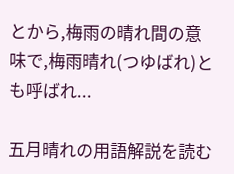とから,梅雨の晴れ間の意味で,梅雨晴れ(つゆばれ)とも呼ばれ...

五月晴れの用語解説を読む